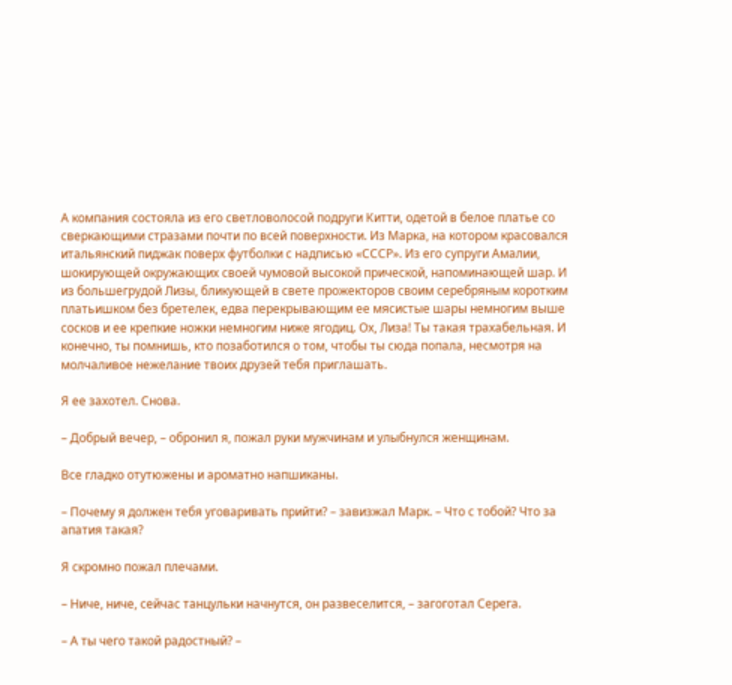А компания состояла из его светловолосой подруги Китти, одетой в белое платье со сверкающими стразами почти по всей поверхности. Из Марка, на котором красовался итальянский пиджак поверх футболки с надписью «СССР». Из его супруги Амалии, шокирующей окружающих своей чумовой высокой прической, напоминающей шар. И из большегрудой Лизы, бликующей в свете прожекторов своим серебряным коротким платьишком без бретелек, едва перекрывающим ее мясистые шары немногим выше сосков и ее крепкие ножки немногим ниже ягодиц. Ох, Лиза! Ты такая трахабельная. И конечно, ты помнишь, кто позаботился о том, чтобы ты сюда попала, несмотря на молчаливое нежелание твоих друзей тебя приглашать.

Я ее захотел. Снова.

– Добрый вечер, – обронил я, пожал руки мужчинам и улыбнулся женщинам.

Все гладко отутюжены и ароматно напшиканы.

– Почему я должен тебя уговаривать прийти? – завизжал Марк. – Что с тобой? Что за апатия такая?

Я скромно пожал плечами.

– Ниче, ниче, сейчас танцульки начнутся, он развеселится, – загоготал Серега.

– А ты чего такой радостный? –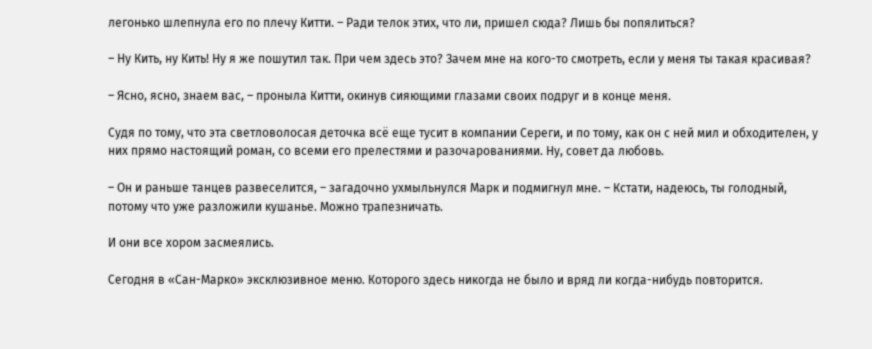легонько шлепнула его по плечу Китти. – Ради телок этих, что ли, пришел сюда? Лишь бы попялиться?

– Ну Кить, ну Кить! Ну я же пошутил так. При чем здесь это? Зачем мне на кого-то смотреть, если у меня ты такая красивая?

– Ясно, ясно, знаем вас, – проныла Китти, окинув сияющими глазами своих подруг и в конце меня.

Судя по тому, что эта светловолосая деточка всё еще тусит в компании Сереги, и по тому, как он с ней мил и обходителен, у них прямо настоящий роман, со всеми его прелестями и разочарованиями. Ну, совет да любовь.

– Он и раньше танцев развеселится, – загадочно ухмыльнулся Марк и подмигнул мне. – Кстати, надеюсь, ты голодный, потому что уже разложили кушанье. Можно трапезничать.

И они все хором засмеялись.

Сегодня в «Сан-Марко» эксклюзивное меню. Которого здесь никогда не было и вряд ли когда-нибудь повторится.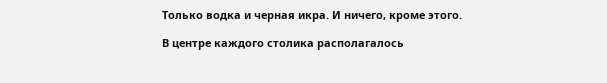Только водка и черная икра. И ничего, кроме этого.

В центре каждого столика располагалось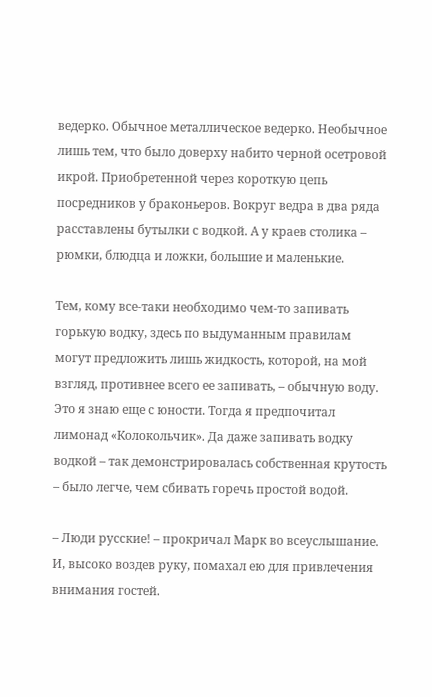ведерко. Обычное металлическое ведерко. Необычное лишь тем, что было доверху набито черной осетровой икрой. Приобретенной через короткую цепь посредников у браконьеров. Вокруг ведра в два ряда расставлены бутылки с водкой. А у краев столика – рюмки, блюдца и ложки, большие и маленькие.

Тем, кому все-таки необходимо чем-то запивать горькую водку, здесь по выдуманным правилам могут предложить лишь жидкость, которой, на мой взгляд, противнее всего ее запивать, – обычную воду. Это я знаю еще с юности. Тогда я предпочитал лимонад «Колокольчик». Да даже запивать водку водкой – так демонстрировалась собственная крутость – было легче, чем сбивать горечь простой водой.

– Люди русские! – прокричал Марк во всеуслышание. И, высоко воздев руку, помахал ею для привлечения внимания гостей.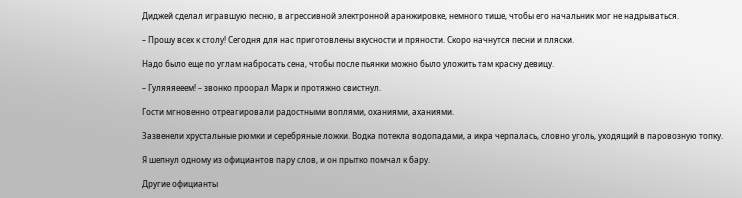Диджей сделал игравшую песню, в агрессивной электронной аранжировке, немного тише, чтобы его начальник мог не надрываться.

– Прошу всех к столу! Сегодня для нас приготовлены вкусности и пряности. Скоро начнутся песни и пляски.

Надо было еще по углам набросать сена, чтобы после пьянки можно было уложить там красну девицу.

– Гуляяяееем! – звонко проорал Марк и протяжно свистнул.

Гости мгновенно отреагировали радостными воплями, оханиями, аханиями.

Зазвенели хрустальные рюмки и серебряные ложки. Водка потекла водопадами, а икра черпалась, словно уголь, уходящий в паровозную топку.

Я шепнул одному из официантов пару слов, и он прытко помчал к бару.

Другие официанты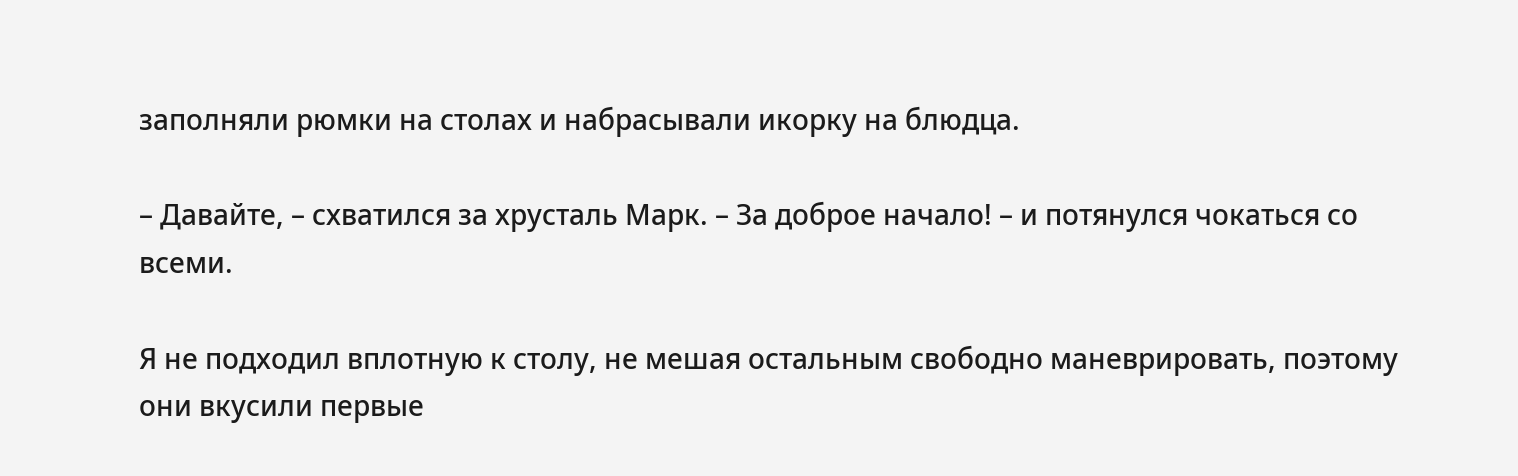заполняли рюмки на столах и набрасывали икорку на блюдца.

– Давайте, – схватился за хрусталь Марк. – За доброе начало! – и потянулся чокаться со всеми.

Я не подходил вплотную к столу, не мешая остальным свободно маневрировать, поэтому они вкусили первые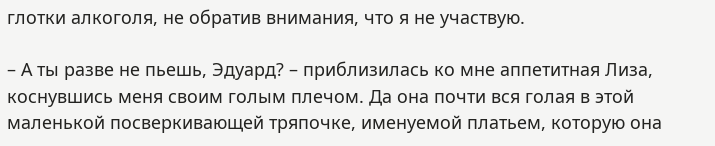глотки алкоголя, не обратив внимания, что я не участвую.

– А ты разве не пьешь, Эдуард? – приблизилась ко мне аппетитная Лиза, коснувшись меня своим голым плечом. Да она почти вся голая в этой маленькой посверкивающей тряпочке, именуемой платьем, которую она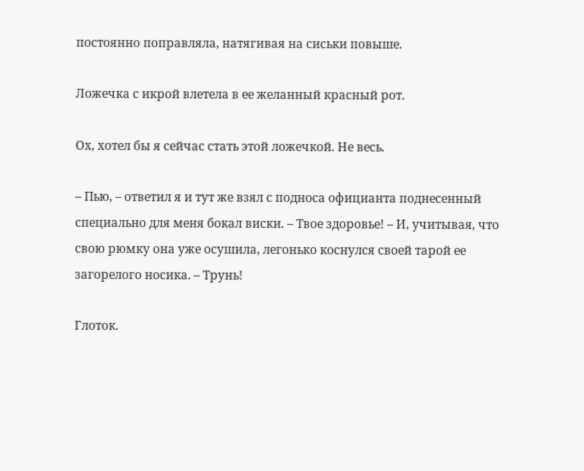постоянно поправляла, натягивая на сиськи повыше.

Ложечка с икрой влетела в ее желанный красный рот.

Ох, хотел бы я сейчас стать этой ложечкой. Не весь.

– Пью, – ответил я и тут же взял с подноса официанта поднесенный специально для меня бокал виски. – Твое здоровье! – И, учитывая, что свою рюмку она уже осушила, легонько коснулся своей тарой ее загорелого носика. – Трунь!

Глоток.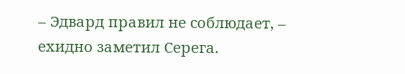– Эдвард правил не соблюдает, – ехидно заметил Серега.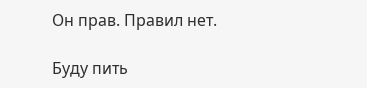Он прав. Правил нет.

Буду пить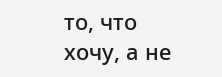то, что хочу, а не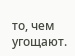то, чем угощают.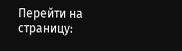Перейти на страницу: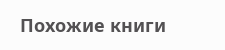Похожие книги